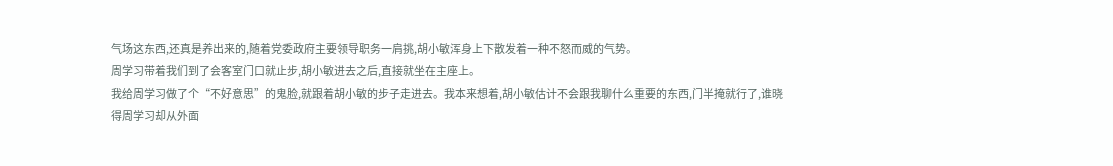气场这东西,还真是养出来的,随着党委政府主要领导职务一肩挑,胡小敏浑身上下散发着一种不怒而威的气势。
周学习带着我们到了会客室门口就止步,胡小敏进去之后,直接就坐在主座上。
我给周学习做了个“不好意思”的鬼脸,就跟着胡小敏的步子走进去。我本来想着,胡小敏估计不会跟我聊什么重要的东西,门半掩就行了,谁晓得周学习却从外面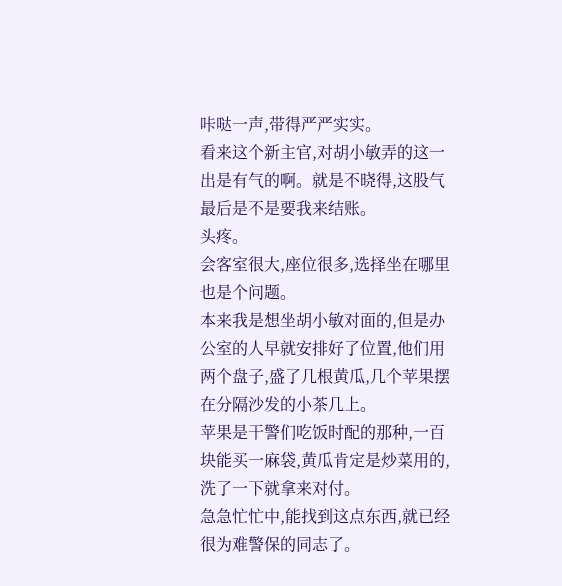咔哒一声,带得严严实实。
看来这个新主官,对胡小敏弄的这一出是有气的啊。就是不晓得,这股气最后是不是要我来结账。
头疼。
会客室很大,座位很多,选择坐在哪里也是个问题。
本来我是想坐胡小敏对面的,但是办公室的人早就安排好了位置,他们用两个盘子,盛了几根黄瓜,几个苹果摆在分隔沙发的小茶几上。
苹果是干警们吃饭时配的那种,一百块能买一麻袋,黄瓜肯定是炒菜用的,洗了一下就拿来对付。
急急忙忙中,能找到这点东西,就已经很为难警保的同志了。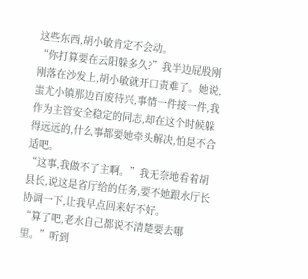这些东西,胡小敏肯定不会动。
“你打算要在云阳躲多久?”我半边屁股刚刚落在沙发上,胡小敏就开口责难了。她说,蚩尤小镇那边百废待兴,事情一件接一件,我作为主管安全稳定的同志,却在这个时候躲得远远的,什么事都要她牵头解决,怕是不合适吧。
“这事,我做不了主啊。”我无奈地看着胡县长,说这是省厅给的任务,要不她跟水厅长协调一下,让我早点回来好不好。
“算了吧,老水自己都说不清楚要去哪里。”听到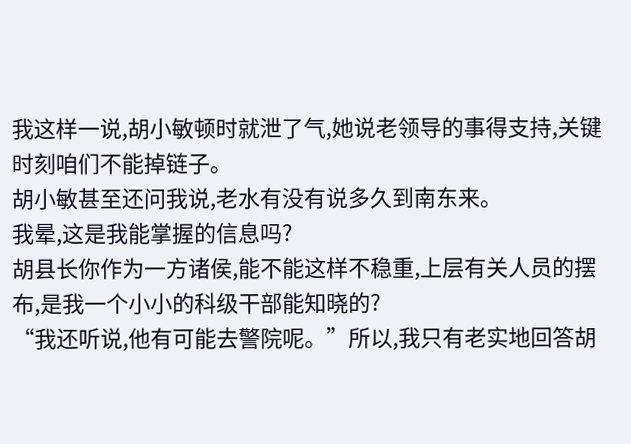我这样一说,胡小敏顿时就泄了气,她说老领导的事得支持,关键时刻咱们不能掉链子。
胡小敏甚至还问我说,老水有没有说多久到南东来。
我晕,这是我能掌握的信息吗?
胡县长你作为一方诸侯,能不能这样不稳重,上层有关人员的摆布,是我一个小小的科级干部能知晓的?
“我还听说,他有可能去警院呢。”所以,我只有老实地回答胡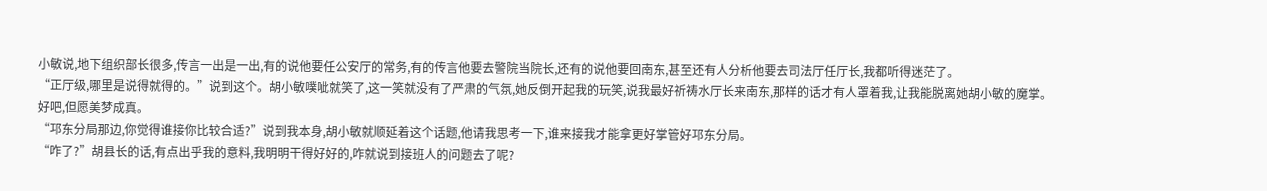小敏说,地下组织部长很多,传言一出是一出,有的说他要任公安厅的常务,有的传言他要去警院当院长,还有的说他要回南东,甚至还有人分析他要去司法厅任厅长,我都听得迷茫了。
“正厅级,哪里是说得就得的。”说到这个。胡小敏噗呲就笑了,这一笑就没有了严肃的气氛,她反倒开起我的玩笑,说我最好祈祷水厅长来南东,那样的话才有人罩着我,让我能脱离她胡小敏的魔掌。
好吧,但愿美梦成真。
“邛东分局那边,你觉得谁接你比较合适?”说到我本身,胡小敏就顺延着这个话题,他请我思考一下,谁来接我才能拿更好掌管好邛东分局。
“咋了?”胡县长的话,有点出乎我的意料,我明明干得好好的,咋就说到接班人的问题去了呢?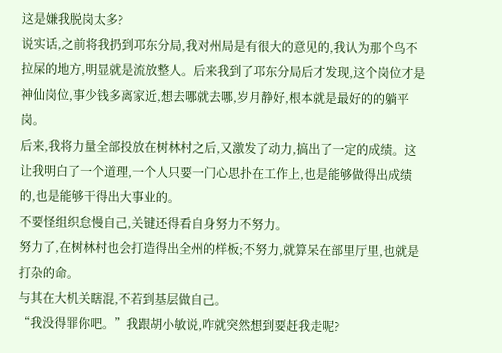这是嫌我脱岗太多?
说实话,之前将我扔到邛东分局,我对州局是有很大的意见的,我认为那个鸟不拉屎的地方,明显就是流放整人。后来我到了邛东分局后才发现,这个岗位才是神仙岗位,事少钱多离家近,想去哪就去哪,岁月静好,根本就是最好的的躺平岗。
后来,我将力量全部投放在树林村之后,又激发了动力,搞出了一定的成绩。这让我明白了一个道理,一个人只要一门心思扑在工作上,也是能够做得出成绩的,也是能够干得出大事业的。
不要怪组织怠慢自己,关键还得看自身努力不努力。
努力了,在树林村也会打造得出全州的样板;不努力,就算呆在部里厅里,也就是打杂的命。
与其在大机关瞎混,不若到基层做自己。
“我没得罪你吧。”我跟胡小敏说,咋就突然想到要赶我走呢?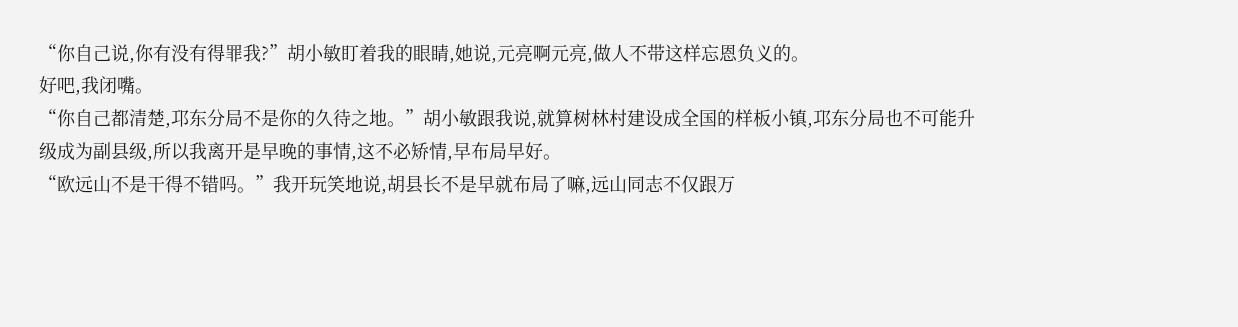“你自己说,你有没有得罪我?”胡小敏盯着我的眼睛,她说,元亮啊元亮,做人不带这样忘恩负义的。
好吧,我闭嘴。
“你自己都清楚,邛东分局不是你的久待之地。”胡小敏跟我说,就算树林村建设成全国的样板小镇,邛东分局也不可能升级成为副县级,所以我离开是早晚的事情,这不必矫情,早布局早好。
“欧远山不是干得不错吗。”我开玩笑地说,胡县长不是早就布局了嘛,远山同志不仅跟万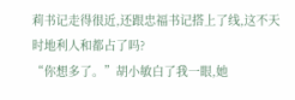莉书记走得很近,还跟忠福书记搭上了线,这不天时地利人和都占了吗?
“你想多了。”胡小敏白了我一眼,她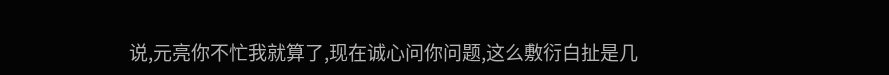说,元亮你不忙我就算了,现在诚心问你问题,这么敷衍白扯是几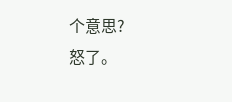个意思?
怒了。